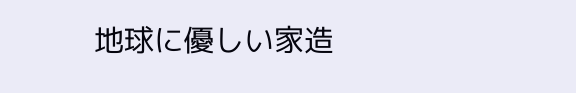地球に優しい家造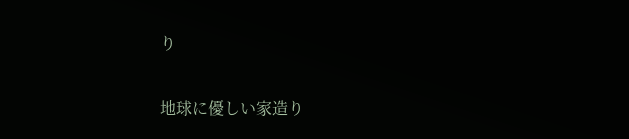り

地球に優しい家造り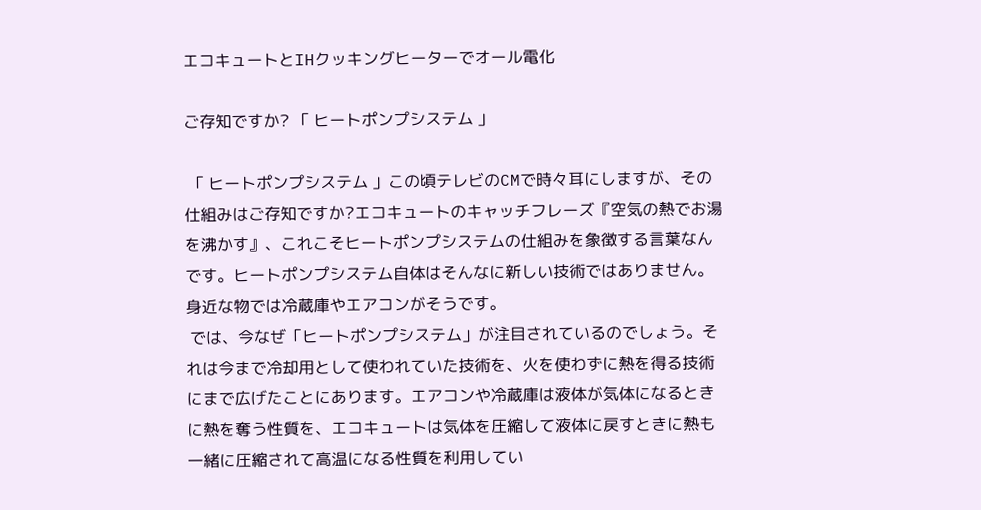エコキュートとIHクッキングヒーターでオール電化

ご存知ですか? 「 ヒートポンプシステム 」

 「 ヒートポンプシステム 」この頃テレビのCMで時々耳にしますが、その仕組みはご存知ですか?エコキュートのキャッチフレーズ『空気の熱でお湯を沸かす』、これこそヒートポンプシステムの仕組みを象徴する言葉なんです。ヒートポンプシステム自体はそんなに新しい技術ではありません。身近な物では冷蔵庫やエアコンがそうです。
 では、今なぜ「ヒートポンプシステム」が注目されているのでしょう。それは今まで冷却用として使われていた技術を、火を使わずに熱を得る技術にまで広げたことにあります。エアコンや冷蔵庫は液体が気体になるときに熱を奪う性質を、エコキュートは気体を圧縮して液体に戻すときに熱も一緒に圧縮されて高温になる性質を利用してい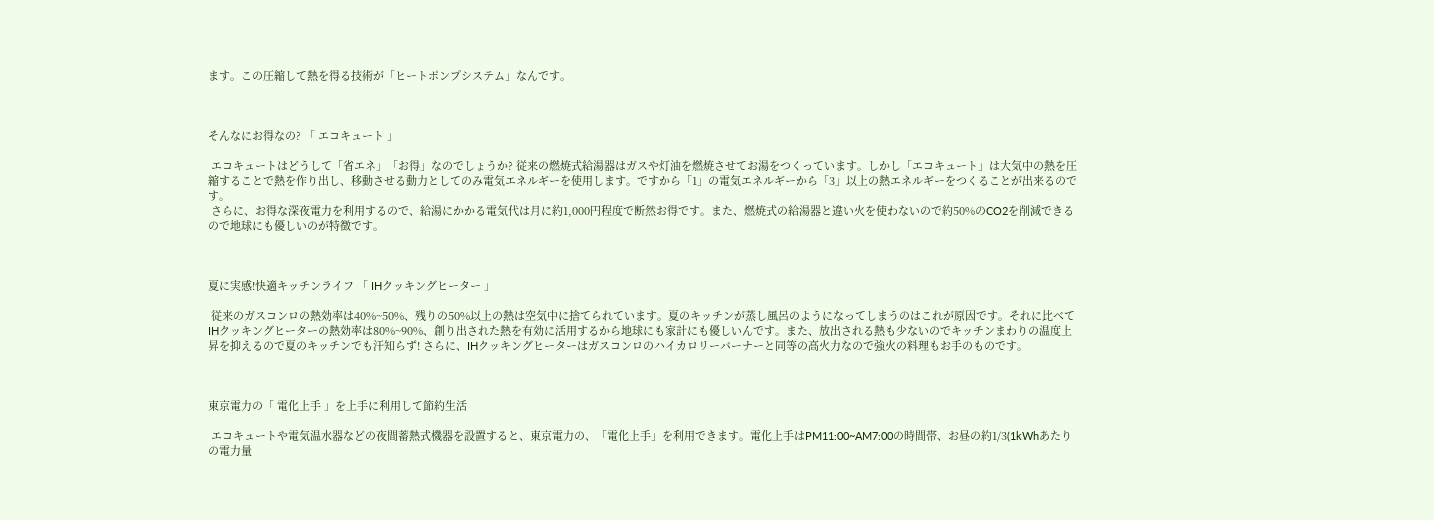ます。この圧縮して熱を得る技術が「ヒートポンプシステム」なんです。



そんなにお得なの? 「 エコキュート 」

 エコキュートはどうして「省エネ」「お得」なのでしょうか? 従来の燃焼式給湯器はガスや灯油を燃焼させてお湯をつくっています。しかし「エコキュート」は大気中の熱を圧縮することで熱を作り出し、移動させる動力としてのみ電気エネルギーを使用します。ですから「1」の電気エネルギーから「3」以上の熱エネルギーをつくることが出来るのです。
 さらに、お得な深夜電力を利用するので、給湯にかかる電気代は月に約1,000円程度で断然お得です。また、燃焼式の給湯器と違い火を使わないので約50%のCO2を削減できるので地球にも優しいのが特徴です。



夏に実感!快適キッチンライフ 「 IHクッキングヒーター 」

 従来のガスコンロの熱効率は40%~50%、残りの50%以上の熱は空気中に捨てられています。夏のキッチンが蒸し風呂のようになってしまうのはこれが原因です。それに比べてIHクッキングヒーターの熱効率は80%~90%、創り出された熱を有効に活用するから地球にも家計にも優しいんです。また、放出される熱も少ないのでキッチンまわりの温度上昇を抑えるので夏のキッチンでも汗知らず! さらに、IHクッキングヒーターはガスコンロのハイカロリーバーナーと同等の高火力なので強火の料理もお手のものです。



東京電力の「 電化上手 」を上手に利用して節約生活

 エコキュートや電気温水器などの夜間蓄熱式機器を設置すると、東京電力の、「電化上手」を利用できます。電化上手はPM11:00~AM7:00の時間帯、お昼の約1/3(1kWhあたりの電力量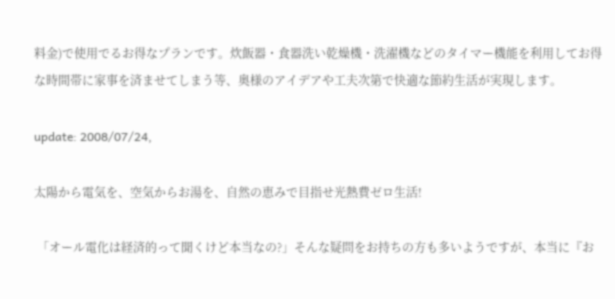料金)で使用でるお得なプランです。炊飯器・食器洗い乾燥機・洗濯機などのタイマー機能を利用してお得な時間帯に家事を済ませてしまう等、奥様のアイデアや工夫次第で快適な節約生活が実現します。

update: 2008/07/24,

太陽から電気を、空気からお湯を、自然の恵みで目指せ光熱費ゼロ生活!

 「オール電化は経済的って聞くけど本当なの?」そんな疑問をお持ちの方も多いようですが、本当に『お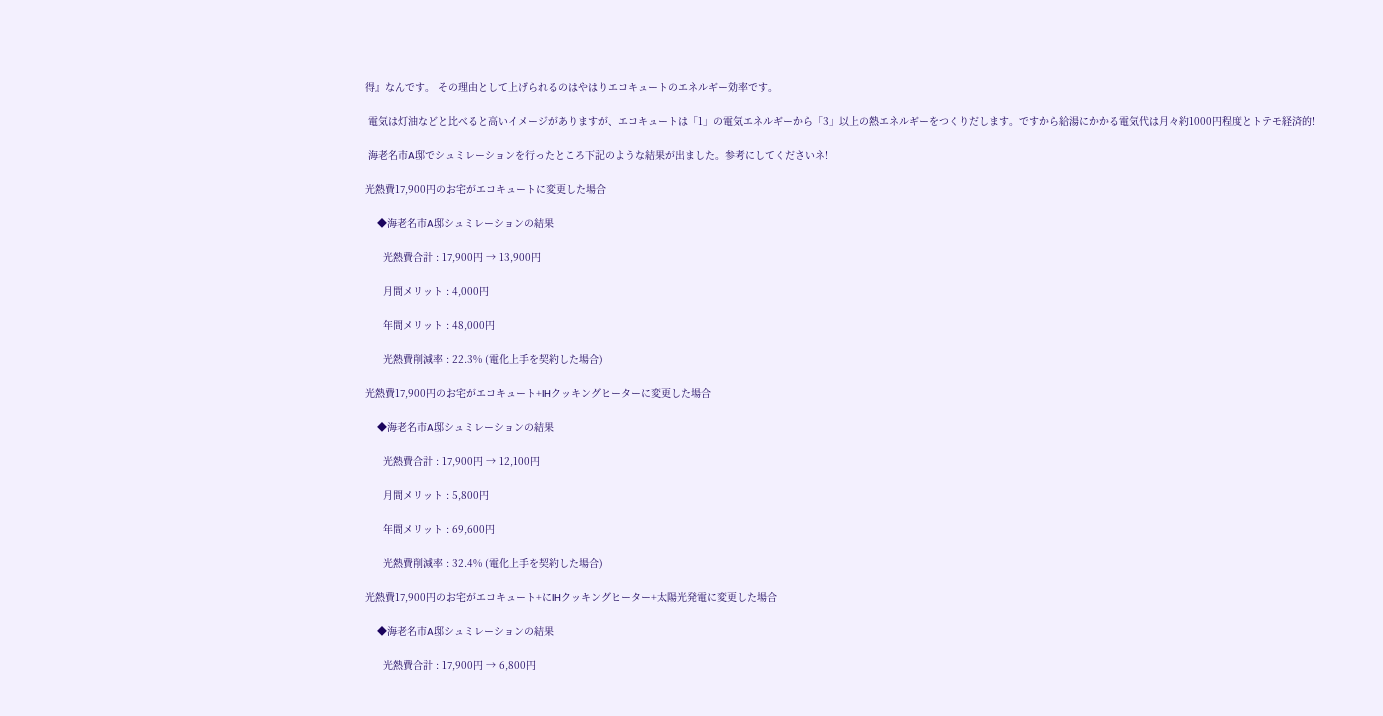得』なんです。 その理由として上げられるのはやはりエコキュートのエネルギー効率です。

 電気は灯油などと比べると高いイメージがありますが、エコキュートは「1」の電気エネルギーから「3」以上の熱エネルギーをつくりだします。ですから給湯にかかる電気代は月々約1000円程度とトテモ経済的!

 海老名市A邸でシュミレーションを行ったところ下記のような結果が出ました。参考にしてくださいネ!

光熱費17,900円のお宅がエコキュートに変更した場合

    ◆海老名市A邸シュミレーションの結果

      光熱費合計 : 17,900円 → 13,900円

      月間メリット : 4,000円

      年間メリット : 48,000円

      光熱費削減率 : 22.3% (電化上手を契約した場合)

光熱費17,900円のお宅がエコキュート+IHクッキングヒーターに変更した場合

    ◆海老名市A邸シュミレーションの結果

      光熱費合計 : 17,900円 → 12,100円

      月間メリット : 5,800円

      年間メリット : 69,600円

      光熱費削減率 : 32.4% (電化上手を契約した場合)

光熱費17,900円のお宅がエコキュート+にIHクッキングヒーター+太陽光発電に変更した場合

    ◆海老名市A邸シュミレーションの結果

      光熱費合計 : 17,900円 → 6,800円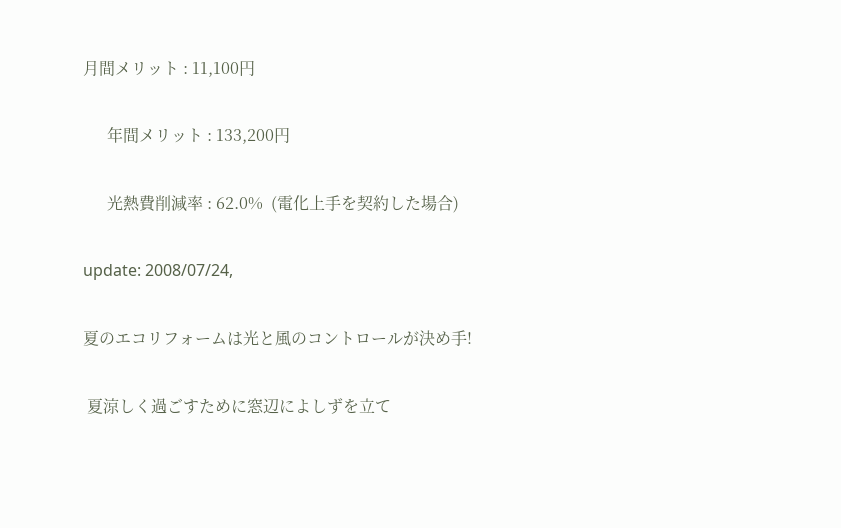月間メリット : 11,100円

      年間メリット : 133,200円

      光熱費削減率 : 62.0%  (電化上手を契約した場合)

update: 2008/07/24,

夏のエコリフォームは光と風のコントロールが決め手!

 夏涼しく過ごすために窓辺によしずを立て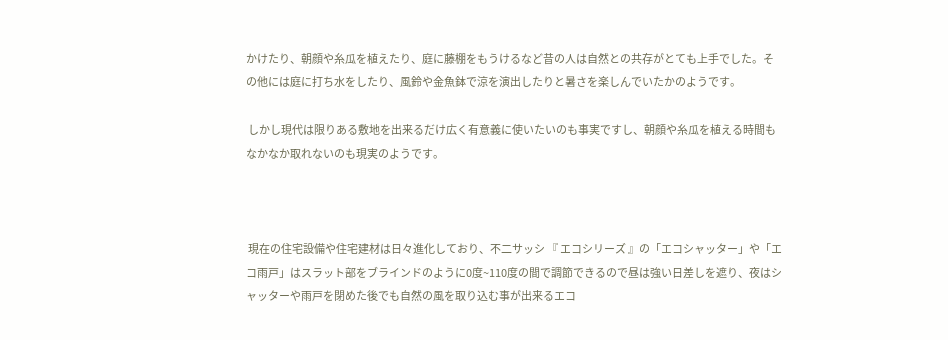かけたり、朝顔や糸瓜を植えたり、庭に藤棚をもうけるなど昔の人は自然との共存がとても上手でした。その他には庭に打ち水をしたり、風鈴や金魚鉢で涼を演出したりと暑さを楽しんでいたかのようです。

 しかし現代は限りある敷地を出来るだけ広く有意義に使いたいのも事実ですし、朝顔や糸瓜を植える時間もなかなか取れないのも現実のようです。



 現在の住宅設備や住宅建材は日々進化しており、不二サッシ 『 エコシリーズ 』の「エコシャッター」や「エコ雨戸」はスラット部をブラインドのように0度~110度の間で調節できるので昼は強い日差しを遮り、夜はシャッターや雨戸を閉めた後でも自然の風を取り込む事が出来るエコ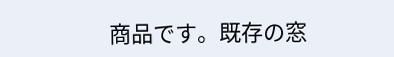商品です。既存の窓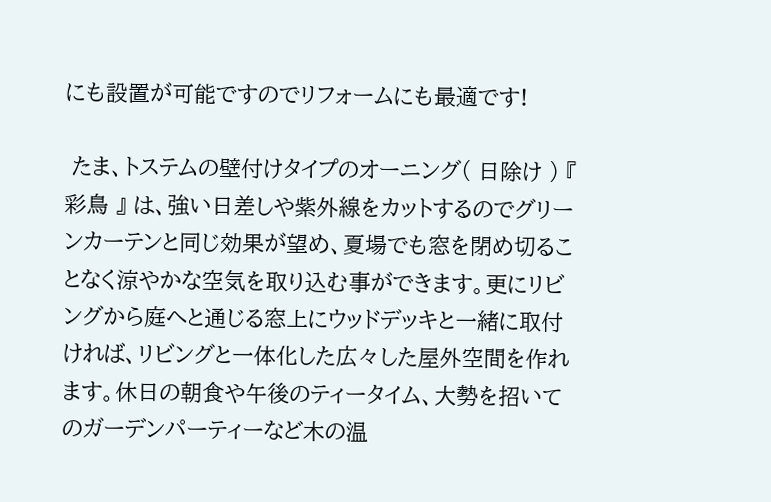にも設置が可能ですのでリフォームにも最適です!

 たま、トステムの壁付けタイプのオーニング( 日除け ) 『 彩鳥 』 は、強い日差しや紫外線をカットするのでグリーンカーテンと同じ効果が望め、夏場でも窓を閉め切ることなく涼やかな空気を取り込む事ができます。更にリビングから庭へと通じる窓上にウッドデッキと一緒に取付ければ、リビングと一体化した広々した屋外空間を作れます。休日の朝食や午後のティータイム、大勢を招いてのガーデンパーティーなど木の温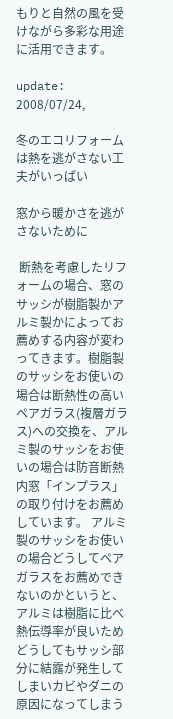もりと自然の風を受けながら多彩な用途に活用できます。

update: 2008/07/24,

冬のエコリフォームは熱を逃がさない工夫がいっぱい

窓から暖かさを逃がさないために

 断熱を考慮したリフォームの場合、窓のサッシが樹脂製かアルミ製かによってお薦めする内容が変わってきます。樹脂製のサッシをお使いの場合は断熱性の高いペアガラス(複層ガラス)への交換を、アルミ製のサッシをお使いの場合は防音断熱内窓「インプラス」の取り付けをお薦めしています。 アルミ製のサッシをお使いの場合どうしてペアガラスをお薦めできないのかというと、アルミは樹脂に比べ熱伝導率が良いためどうしてもサッシ部分に結露が発生してしまいカビやダニの原因になってしまう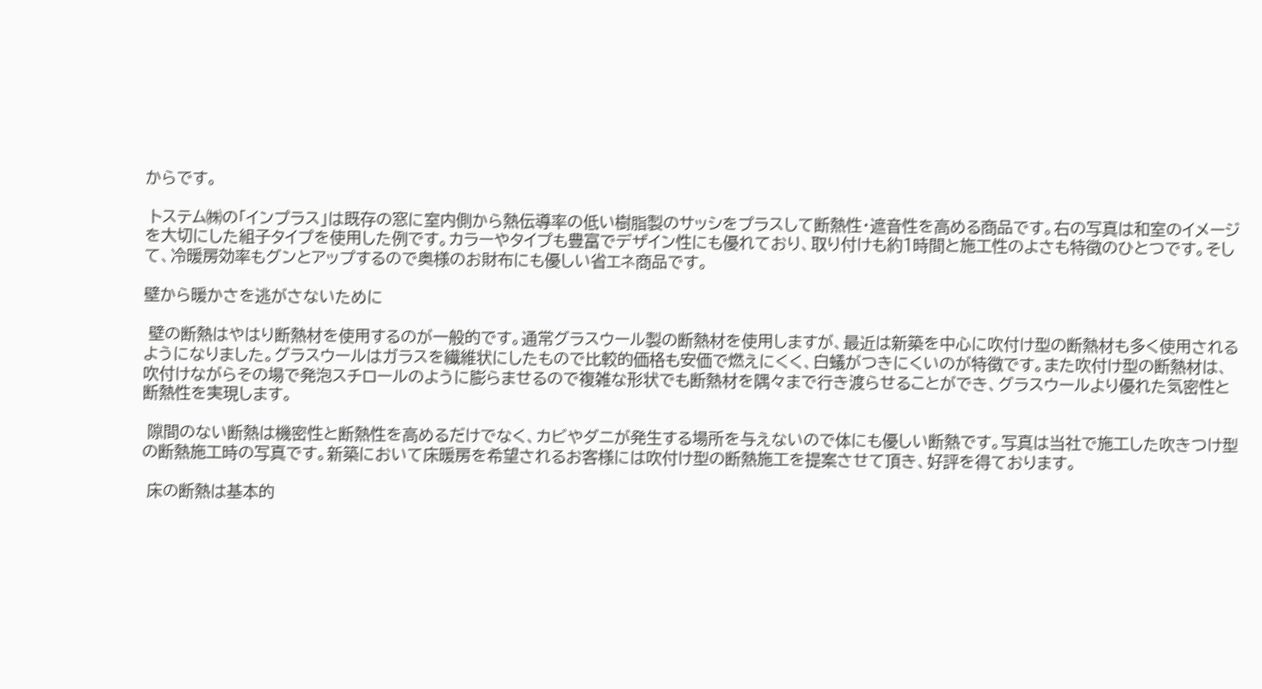からです。

 トステム㈱の「インプラス」は既存の窓に室内側から熱伝導率の低い樹脂製のサッシをプラスして断熱性・遮音性を高める商品です。右の写真は和室のイメージを大切にした組子タイプを使用した例です。カラーやタイプも豊富でデザイン性にも優れており、取り付けも約1時間と施工性のよさも特徴のひとつです。そして、冷暖房効率もグンとアップするので奥様のお財布にも優しい省エネ商品です。

壁から暖かさを逃がさないために

 壁の断熱はやはり断熱材を使用するのが一般的です。通常グラスウール製の断熱材を使用しますが、最近は新築を中心に吹付け型の断熱材も多く使用されるようになりました。グラスウールはガラスを繊維状にしたもので比較的価格も安価で燃えにくく、白蟻がつきにくいのが特徴です。また吹付け型の断熱材は、吹付けながらその場で発泡スチロールのように膨らませるので複雑な形状でも断熱材を隅々まで行き渡らせることができ、グラスウールより優れた気密性と断熱性を実現します。

 隙間のない断熱は機密性と断熱性を高めるだけでなく、カビやダニが発生する場所を与えないので体にも優しい断熱です。写真は当社で施工した吹きつけ型の断熱施工時の写真です。新築において床暖房を希望されるお客様には吹付け型の断熱施工を提案させて頂き、好評を得ております。

 床の断熱は基本的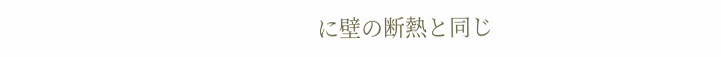に壁の断熱と同じ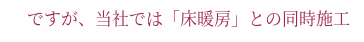ですが、当社では「床暖房」との同時施工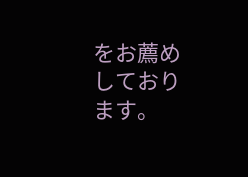をお薦めしております。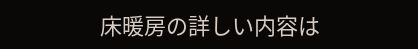床暖房の詳しい内容は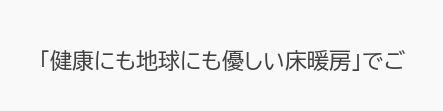「健康にも地球にも優しい床暖房」でご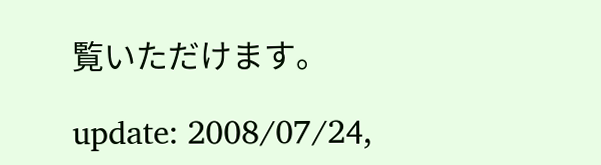覧いただけます。

update: 2008/07/24,